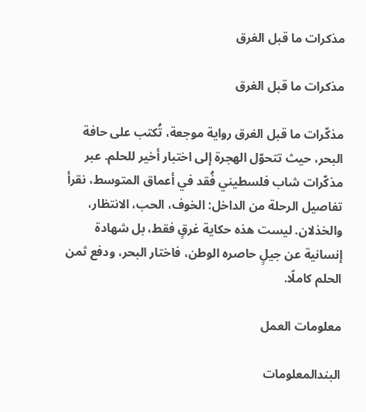مذكرات ما قبل الغرق

مذكرات ما قبل الغرق

مذكّرات ما قبل الغرق رواية موجعة، تُكتب على حافة البحر، حيث تتحوّل الهجرة إلى اختبار أخير للحلم. عبر مذكّرات شاب فلسطيني فُقد في أعماق المتوسط، نقرأ تفاصيل الرحلة من الداخل: الخوف، الحب، الانتظار، والخذلان. ليست هذه حكاية غرقٍ فقط، بل شهادة إنسانية عن جيلٍ حاصره الوطن، فاختار البحر، ودفع ثمن الحلم كاملًا.

معلومات العمل

البندالمعلومات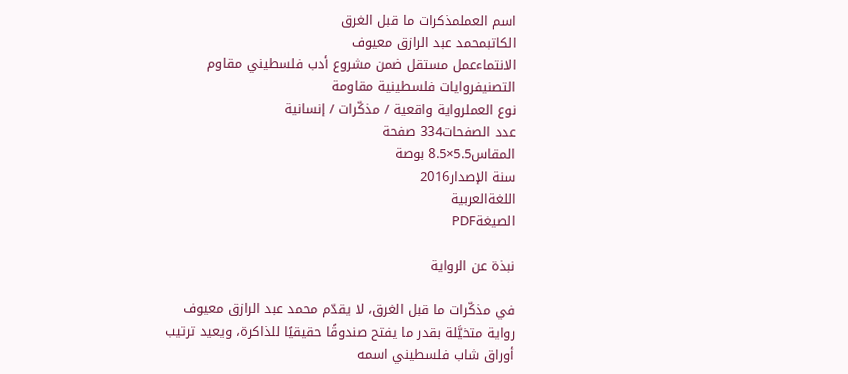اسم العملمذكرات ما قبل الغرق
الكاتبمحمد عبد الرازق معيوف
الانتماءعمل مستقل ضمن مشروع أدب فلسطيني مقاوم
التصنيفروايات فلسطينية مقاومة
نوع العملرواية واقعية / مذكّرات / إنسانية
عدد الصفحات334 صفحة
المقاس5.5×8.5 بوصة
سنة الإصدار2016
اللغةالعربية
الصيغةPDF

نبذة عن الرواية

في مذكّرات ما قبل الغرق، لا يقدّم محمد عبد الرازق معيوف رواية متخيَّلة بقدر ما يفتح صندوقًا حقيقيًا للذاكرة، ويعيد ترتيب أوراق شاب فلسطيني اسمه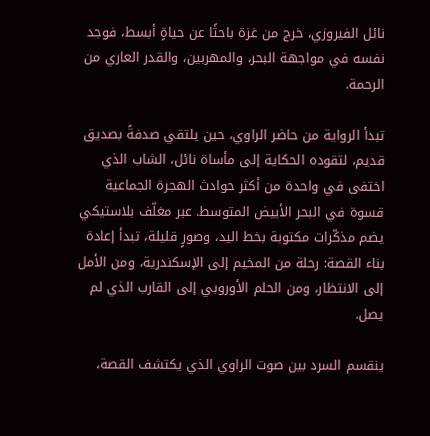نائل الفيروزي، خرج من غزة باحثًا عن حياةٍ أبسط، فوجد نفسه في مواجهة البحر، والمهربين، والقدر العاري من الرحمة.

تبدأ الرواية من حاضر الراوي، حين يلتقي صدفةً بصديق قديم، لتقوده الحكاية إلى مأساة نائل، الشاب الذي اختفى في واحدة من أكثر حوادث الهجرة الجماعية قسوة في البحر الأبيض المتوسط. عبر مغلّف بلاستيكي يضم مذكّرات مكتوبة بخط اليد، وصورٍ قليلة، تبدأ إعادة بناء القصة: رحلة من المخيم إلى الإسكندرية، ومن الأمل إلى الانتظار، ومن الحلم الأوروبي إلى القارب الذي لم يصل.

ينقسم السرد بين صوت الراوي الذي يكتشف القصة،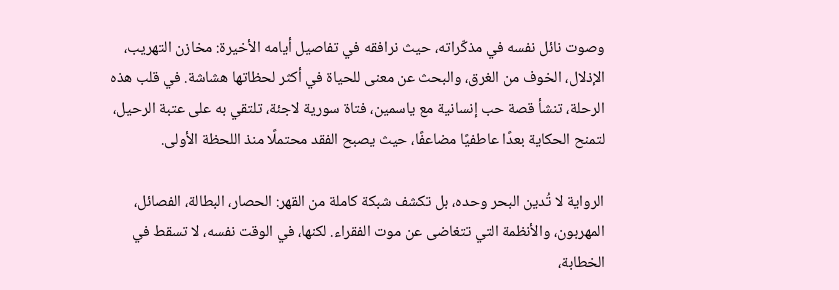وصوت نائل نفسه في مذكّراته، حيث نرافقه في تفاصيل أيامه الأخيرة: مخازن التهريب، الإذلال، الخوف من الغرق، والبحث عن معنى للحياة في أكثر لحظاتها هشاشة. في قلب هذه الرحلة، تنشأ قصة حب إنسانية مع ياسمين، فتاة سورية لاجئة، تلتقي به على عتبة الرحيل، لتمنح الحكاية بعدًا عاطفيًا مضاعفًا، حيث يصبح الفقد محتملًا منذ اللحظة الأولى.

الرواية لا تُدين البحر وحده، بل تكشف شبكة كاملة من القهر: الحصار، البطالة، الفصائل، المهربون، والأنظمة التي تتغاضى عن موت الفقراء. لكنها، في الوقت نفسه، لا تسقط في الخطابة،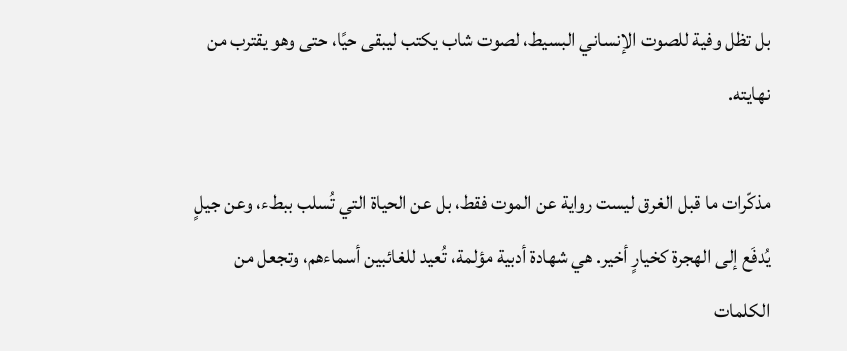بل تظل وفية للصوت الإنساني البسيط، لصوت شاب يكتب ليبقى حيًا، حتى وهو يقترب من نهايته.

مذكّرات ما قبل الغرق ليست رواية عن الموت فقط، بل عن الحياة التي تُسلب ببطء، وعن جيلٍ يُدفَع إلى الهجرة كخيارٍ أخير. هي شهادة أدبية مؤلمة، تُعيد للغائبين أسماءهم، وتجعل من الكلمات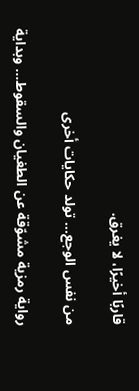قاربًا أخيرًا، لا يغرق.

من نفس الوجع… تولد حكايات أخرى

رواية رمزية مشوّقة عن الطغيان والسقوط… وبداية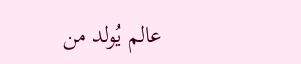عالم يُولد من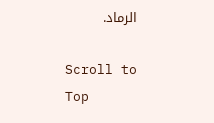الرماد.

Scroll to Top